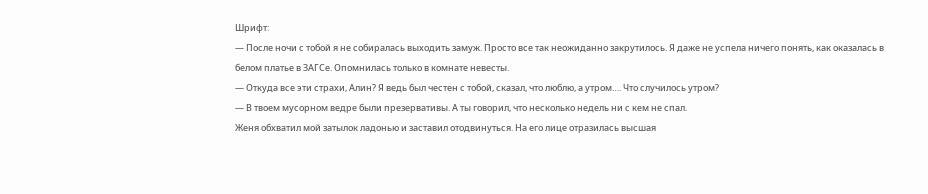Шрифт:
— После ночи с тобой я не собиралась выходить замуж. Просто все так неожиданно закрутилось. Я даже не успела ничего понять, как оказалась в белом платье в ЗАГСе. Опомнилась только в комнате невесты.
— Откуда все эти страхи, Алин? Я ведь был честен с тобой, сказал, что люблю, а утром…. Что случилось утром?
— В твоем мусорном ведре были презервативы. А ты говорил, что несколько недель ни с кем не спал.
Женя обхватил мой затылок ладонью и заставил отодвинуться. На его лице отразилась высшая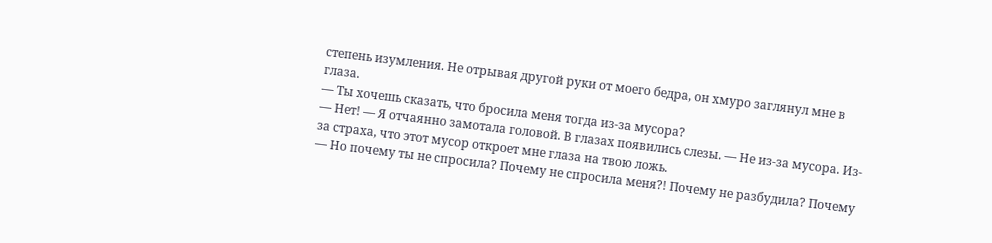степень изумления. Не отрывая другой руки от моего бедра, он хмуро заглянул мне в глаза.
— Ты хочешь сказать, что бросила меня тогда из-за мусора?
— Нет! — Я отчаянно замотала головой. В глазах появились слезы. — Не из-за мусора. Из-за страха, что этот мусор откроет мне глаза на твою ложь.
— Но почему ты не спросила? Почему не спросила меня?! Почему не разбудила? Почему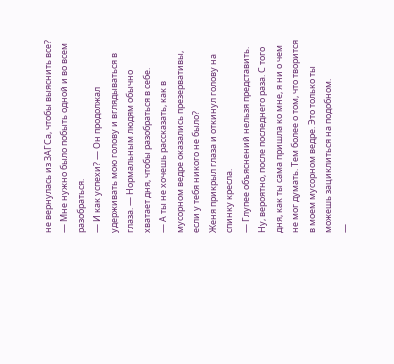не вернулась из ЗАГСа, чтобы выяснить все?
— Мне нужно было побыть одной и во всем разобраться.
— И как успехи? — Он продолжал удерживать мою голову и вглядываться в глаза. — Нормальным людям обычно хватает дня, чтобы разобраться в себе.
— А ты не хочешь рассказать, как в мусорном ведре оказались презервативы, если у тебя никого не было?
Женя прикрыл глаза и откинул голову на спинку кресла.
— Глупее объяснений нельзя представить. Ну, вероятно, после последнего раза. С того дня, как ты сама пришла ко мне, я ни о чем не мог думать. Тем более о том, что творится в моем мусорном ведре. Это только ты можешь зациклиться на подобном.
—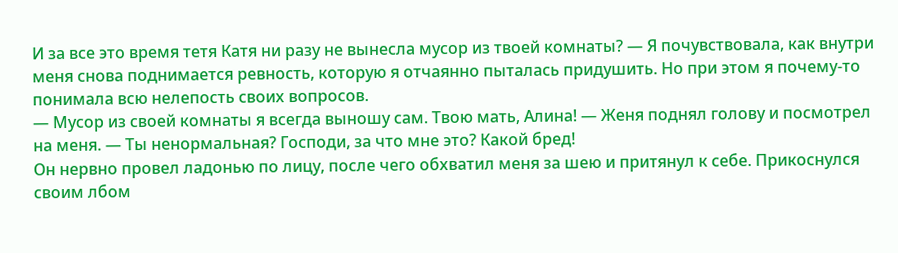И за все это время тетя Катя ни разу не вынесла мусор из твоей комнаты? — Я почувствовала, как внутри меня снова поднимается ревность, которую я отчаянно пыталась придушить. Но при этом я почему-то понимала всю нелепость своих вопросов.
— Мусор из своей комнаты я всегда выношу сам. Твою мать, Алина! — Женя поднял голову и посмотрел на меня. — Ты ненормальная? Господи, за что мне это? Какой бред!
Он нервно провел ладонью по лицу, после чего обхватил меня за шею и притянул к себе. Прикоснулся своим лбом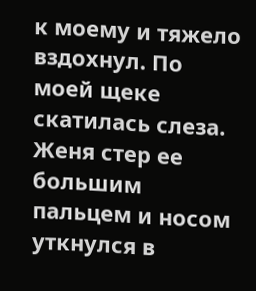к моему и тяжело вздохнул. По моей щеке скатилась слеза. Женя стер ее большим пальцем и носом уткнулся в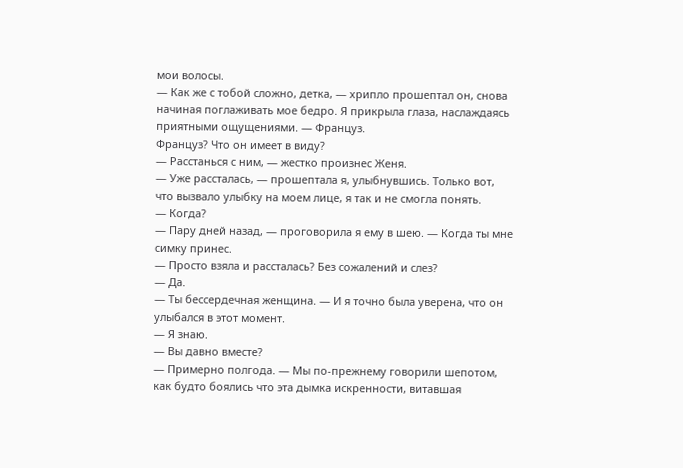мои волосы.
— Как же с тобой сложно, детка, — хрипло прошептал он, снова начиная поглаживать мое бедро. Я прикрыла глаза, наслаждаясь приятными ощущениями. — Француз.
Француз? Что он имеет в виду?
— Расстанься с ним, — жестко произнес Женя.
— Уже рассталась, — прошептала я, улыбнувшись. Только вот, что вызвало улыбку на моем лице, я так и не смогла понять.
— Когда?
— Пару дней назад, — проговорила я ему в шею. — Когда ты мне симку принес.
— Просто взяла и рассталась? Без сожалений и слез?
— Да.
— Ты бессердечная женщина. — И я точно была уверена, что он улыбался в этот момент.
— Я знаю.
— Вы давно вместе?
— Примерно полгода. — Мы по-прежнему говорили шепотом, как будто боялись что эта дымка искренности, витавшая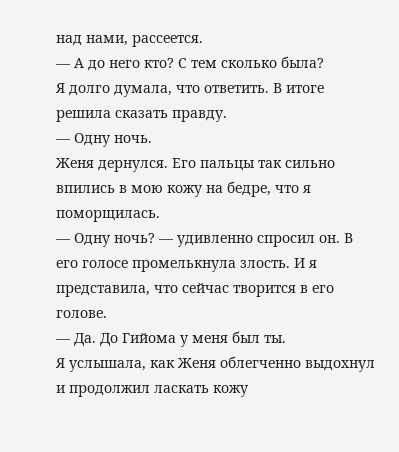над нами, рассеется.
— А до него кто? С тем сколько была?
Я долго думала, что ответить. В итоге решила сказать правду.
— Одну ночь.
Женя дернулся. Его пальцы так сильно впились в мою кожу на бедре, что я поморщилась.
— Одну ночь? — удивленно спросил он. В его голосе промелькнула злость. И я представила, что сейчас творится в его голове.
— Да. До Гийома у меня был ты.
Я услышала, как Женя облегченно выдохнул и продолжил ласкать кожу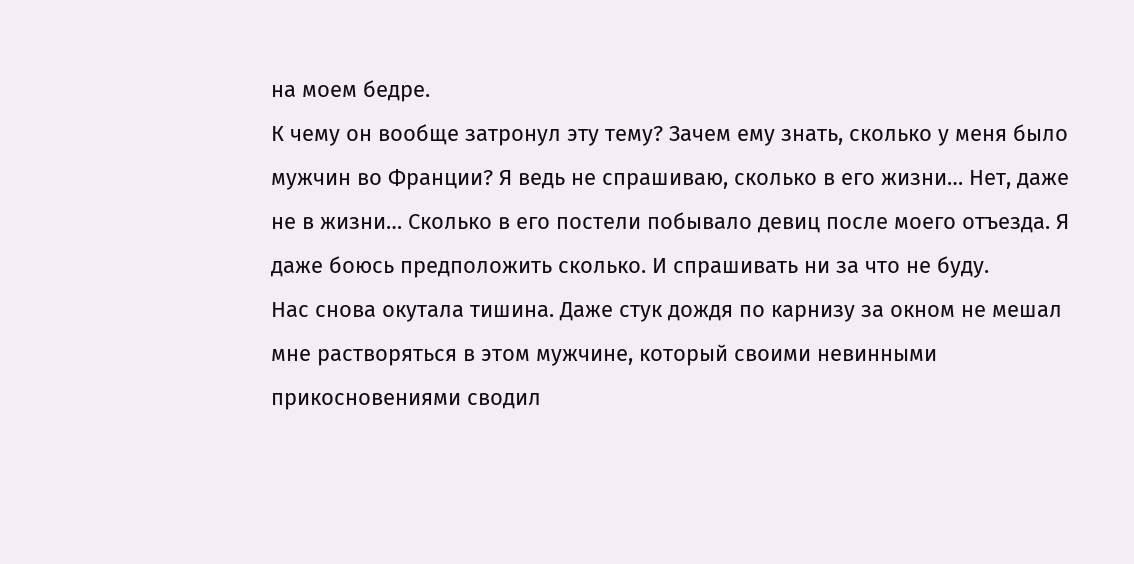на моем бедре.
К чему он вообще затронул эту тему? Зачем ему знать, сколько у меня было мужчин во Франции? Я ведь не спрашиваю, сколько в его жизни… Нет, даже не в жизни… Сколько в его постели побывало девиц после моего отъезда. Я даже боюсь предположить сколько. И спрашивать ни за что не буду.
Нас снова окутала тишина. Даже стук дождя по карнизу за окном не мешал мне растворяться в этом мужчине, который своими невинными прикосновениями сводил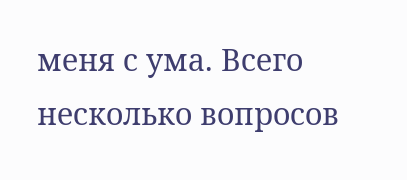меня с ума. Всего несколько вопросов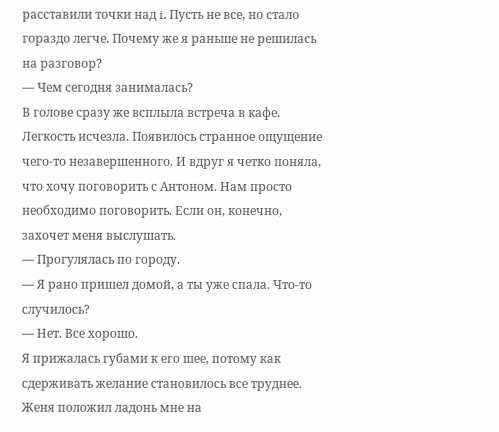расставили точки над i. Пусть не все, но стало гораздо легче. Почему же я раньше не решилась на разговор?
— Чем сегодня занималась?
В голове сразу же всплыла встреча в кафе. Легкость исчезла. Появилось странное ощущение чего-то незавершенного. И вдруг я четко поняла, что хочу поговорить с Антоном. Нам просто необходимо поговорить. Если он, конечно, захочет меня выслушать.
— Прогулялась по городу.
— Я рано пришел домой, а ты уже спала. Что-то случилось?
— Нет. Все хорошо.
Я прижалась губами к его шее, потому как сдерживать желание становилось все труднее. Женя положил ладонь мне на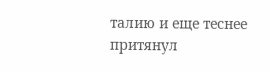талию и еще теснее притянул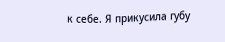к себе. Я прикусила губу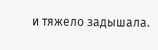и тяжело задышала.